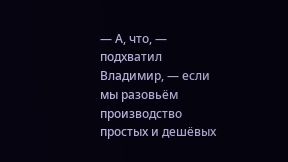— А, что, — подхватил Владимир, — если мы разовьём производство простых и дешёвых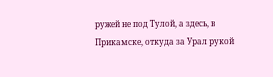ружей не под Тулой, а здесь, в Прикамске, откуда за Урал рукой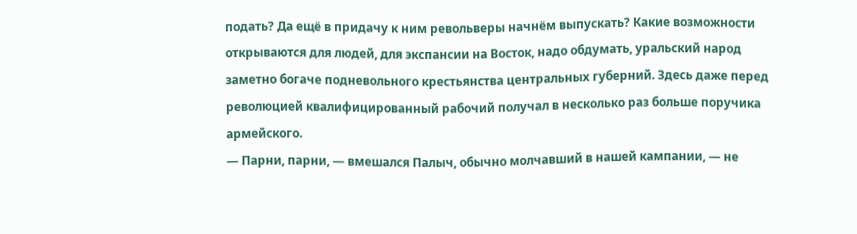подать? Да ещё в придачу к ним револьверы начнём выпускать? Какие возможности открываются для людей, для экспансии на Восток, надо обдумать, уральский народ заметно богаче подневольного крестьянства центральных губерний. Здесь даже перед революцией квалифицированный рабочий получал в несколько раз больше поручика армейского.
— Парни, парни, — вмешался Палыч, обычно молчавший в нашей кампании, — не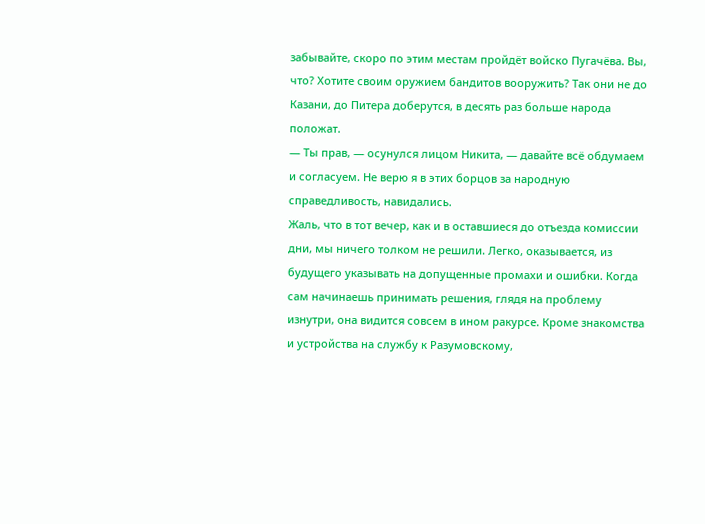забывайте, скоро по этим местам пройдёт войско Пугачёва. Вы, что? Хотите своим оружием бандитов вооружить? Так они не до Казани, до Питера доберутся, в десять раз больше народа положат.
— Ты прав, — осунулся лицом Никита, — давайте всё обдумаем и согласуем. Не верю я в этих борцов за народную справедливость, навидались.
Жаль, что в тот вечер, как и в оставшиеся до отъезда комиссии дни, мы ничего толком не решили. Легко, оказывается, из будущего указывать на допущенные промахи и ошибки. Когда сам начинаешь принимать решения, глядя на проблему изнутри, она видится совсем в ином ракурсе. Кроме знакомства и устройства на службу к Разумовскому,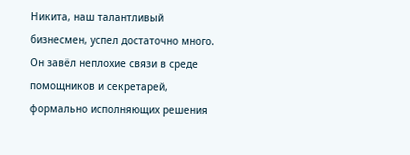Никита, наш талантливый бизнесмен, успел достаточно много. Он завёл неплохие связи в среде помощников и секретарей, формально исполняющих решения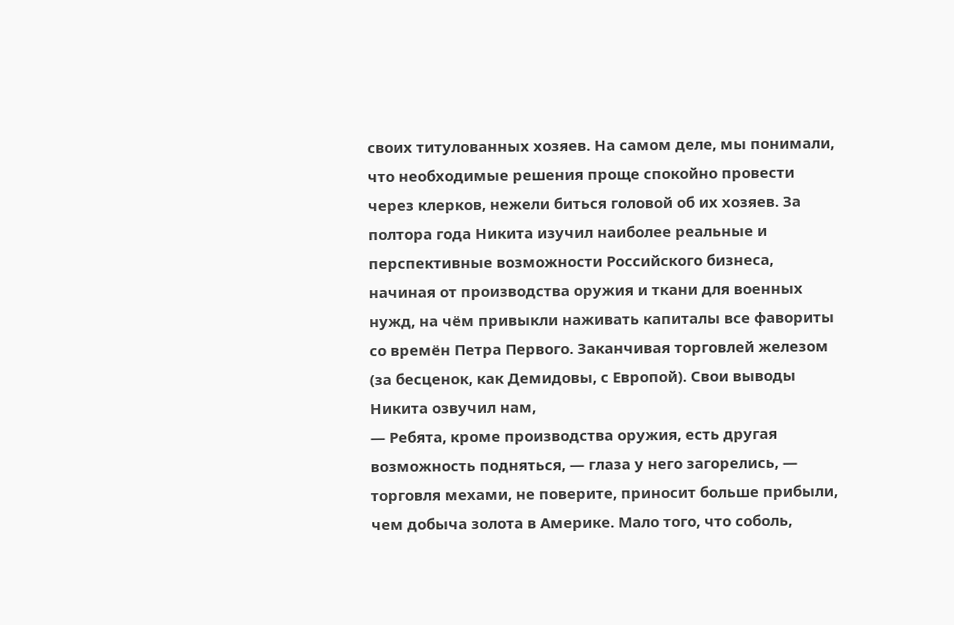своих титулованных хозяев. На самом деле, мы понимали, что необходимые решения проще спокойно провести через клерков, нежели биться головой об их хозяев. За полтора года Никита изучил наиболее реальные и перспективные возможности Российского бизнеса, начиная от производства оружия и ткани для военных нужд, на чём привыкли наживать капиталы все фавориты со времён Петра Первого. Заканчивая торговлей железом (за бесценок, как Демидовы, с Европой). Свои выводы Никита озвучил нам,
— Ребята, кроме производства оружия, есть другая возможность подняться, — глаза у него загорелись, — торговля мехами, не поверите, приносит больше прибыли, чем добыча золота в Америке. Мало того, что соболь,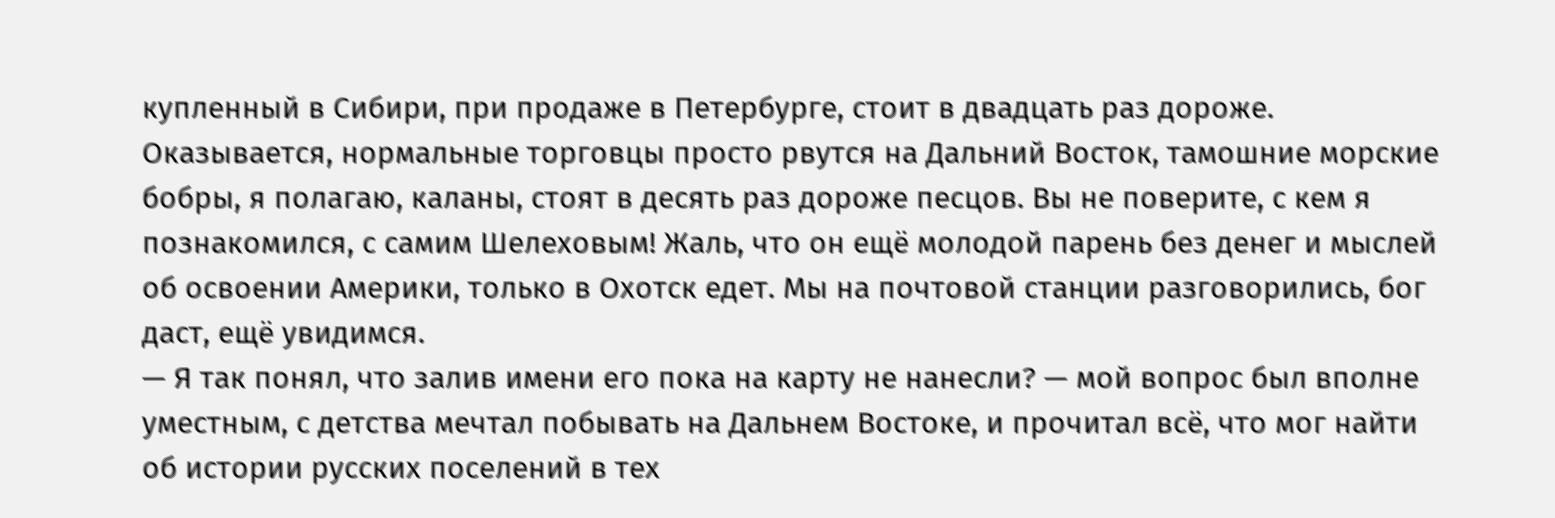купленный в Сибири, при продаже в Петербурге, стоит в двадцать раз дороже. Оказывается, нормальные торговцы просто рвутся на Дальний Восток, тамошние морские бобры, я полагаю, каланы, стоят в десять раз дороже песцов. Вы не поверите, с кем я познакомился, с самим Шелеховым! Жаль, что он ещё молодой парень без денег и мыслей об освоении Америки, только в Охотск едет. Мы на почтовой станции разговорились, бог даст, ещё увидимся.
— Я так понял, что залив имени его пока на карту не нанесли? — мой вопрос был вполне уместным, с детства мечтал побывать на Дальнем Востоке, и прочитал всё, что мог найти об истории русских поселений в тех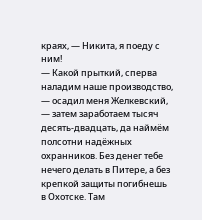краях, — Никита, я поеду с ним!
— Какой прыткий, сперва наладим наше производство, — осадил меня Желкевский, — затем заработаем тысяч десять-двадцать, да наймём полсотни надёжных охранников. Без денег тебе нечего делать в Питере, а без крепкой защиты погибнешь в Охотске. Там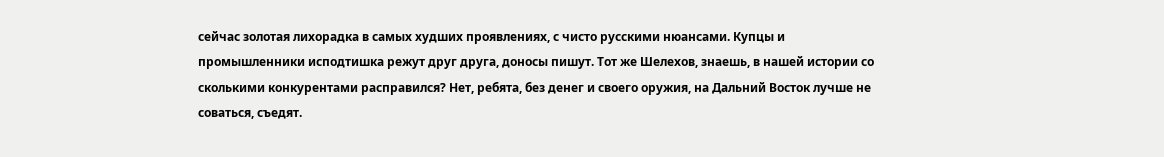сейчас золотая лихорадка в самых худших проявлениях, с чисто русскими нюансами. Купцы и промышленники исподтишка режут друг друга, доносы пишут. Тот же Шелехов, знаешь, в нашей истории со сколькими конкурентами расправился? Нет, ребята, без денег и своего оружия, на Дальний Восток лучше не соваться, съедят.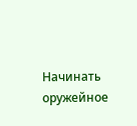Начинать оружейное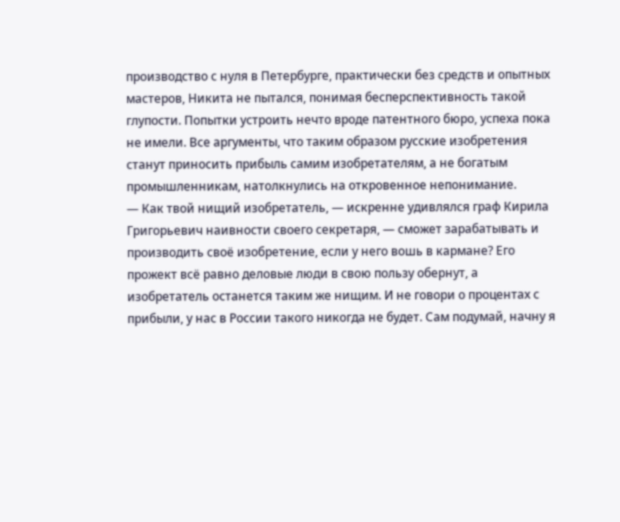производство с нуля в Петербурге, практически без средств и опытных мастеров, Никита не пытался, понимая бесперспективность такой глупости. Попытки устроить нечто вроде патентного бюро, успеха пока не имели. Все аргументы, что таким образом русские изобретения станут приносить прибыль самим изобретателям, а не богатым промышленникам, натолкнулись на откровенное непонимание.
— Как твой нищий изобретатель, — искренне удивлялся граф Кирила Григорьевич наивности своего секретаря, — сможет зарабатывать и производить своё изобретение, если у него вошь в кармане? Его прожект всё равно деловые люди в свою пользу обернут, а изобретатель останется таким же нищим. И не говори о процентах с прибыли, у нас в России такого никогда не будет. Сам подумай, начну я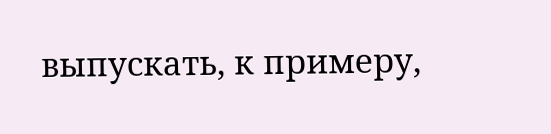выпускать, к примеру,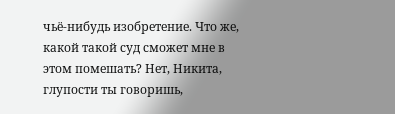чьё-нибудь изобретение. Что же, какой такой суд сможет мне в этом помешать? Нет, Никита, глупости ты говоришь,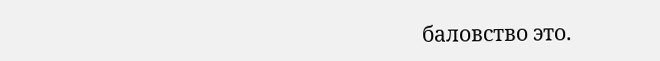баловство это.